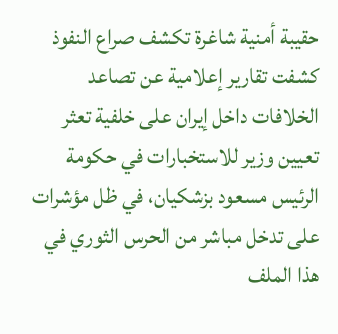حقيبة أمنية شاغرة تكشف صراع النفوذ
كشفت تقارير إعلامية عن تصاعد الخلافات داخل إيران على خلفية تعثر تعيين وزير للاستخبارات في حكومة الرئيس مسعود بزشكيان، في ظل مؤشرات على تدخل مباشر من الحرس الثوري في هذا الملف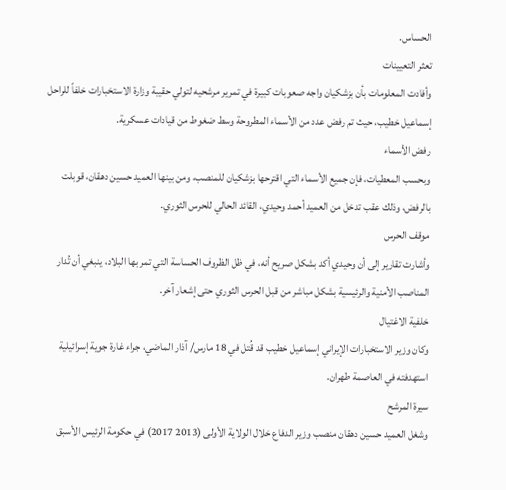الحساس.
تعثر التعيينات
وأفادت المعلومات بأن بزشكيان واجه صعوبات كبيرة في تمرير مرشحيه لتولي حقيبة وزارة الاستخبارات خلفاً للراحل إسماعيل خطيب، حيث تم رفض عدد من الأسماء المطروحة وسط ضغوط من قيادات عسكرية.
رفض الأسماء
وبحسب المعطيات، فإن جميع الأسماء التي اقترحها بزشكيان للمنصب، ومن بينها العميد حسين دهقان، قوبلت بالرفض، وذلك عقب تدخل من العميد أحمد وحيدي، القائد الحالي للحرس الثوري.
موقف الحرس
وأشارت تقارير إلى أن وحيدي أكد بشكل صريح أنه، في ظل الظروف الحساسة التي تمر بها البلاد، ينبغي أن تُدار المناصب الأمنية والرئيسية بشكل مباشر من قبل الحرس الثوري حتى إشعار آخر.
خلفية الاغتيال
وكان وزير الاستخبارات الإيراني إسماعيل خطيب قد قُتل في 18 مارس/ آذار الماضي، جراء غارة جوية إسرائيلية استهدفته في العاصمة طهران.
سيرة المرشح
وشغل العميد حسين دهقان منصب وزير الدفاع خلال الولاية الأولى (2013 2017) في حكومة الرئيس الأسبق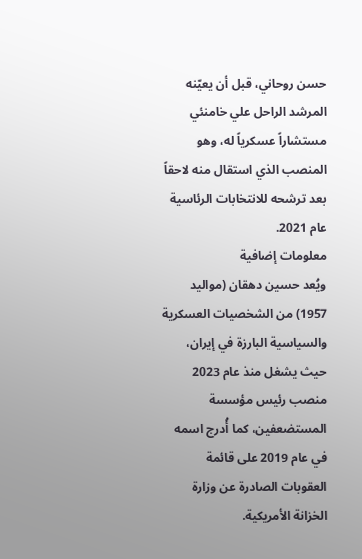حسن روحاني، قبل أن يعيّنه المرشد الراحل علي خامنئي مستشاراً عسكرياً له، وهو المنصب الذي استقال منه لاحقاً بعد ترشحه للانتخابات الرئاسية عام 2021.
معلومات إضافية
ويُعد حسين دهقان (مواليد 1957) من الشخصيات العسكرية والسياسية البارزة في إيران، حيث يشغل منذ عام 2023 منصب رئيس مؤسسة المستضعفين، كما أُدرج اسمه في عام 2019 على قائمة العقوبات الصادرة عن وزارة الخزانة الأمريكية.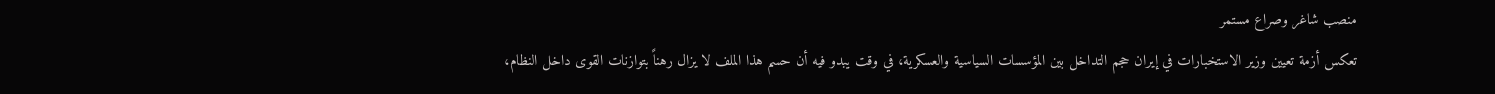منصب شاغر وصراع مستمر
تعكس أزمة تعيين وزير الاستخبارات في إيران حجم التداخل بين المؤسسات السياسية والعسكرية، في وقت يبدو فيه أن حسم هذا الملف لا يزال رهناً بتوازنات القوى داخل النظام،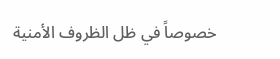خصوصاً في ظل الظروف الأمنية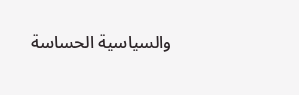والسياسية الحساسة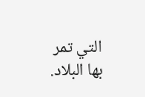التي تمر بها البلاد.